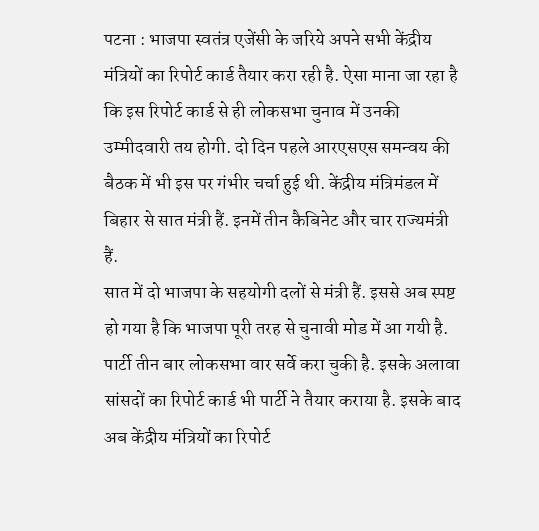पटना : भाजपा स्वतंत्र एजेंसी के जरिये अपने सभी केंद्रीय मंत्रियों का रिपोर्ट कार्ड तैयार करा रही है. ऐसा माना जा रहा है कि इस रिपोर्ट कार्ड से ही लोकसभा चुनाव में उनकी उम्मीदवारी तय होगी. दो दिन पहले आरएसएस समन्वय की बैठक में भी इस पर गंभीर चर्चा हुई थी. केंद्रीय मंत्रिमंडल में बिहार से सात मंत्री हैं. इनमें तीन कैबिनेट और चार राज्यमंत्री हैं.
सात में दो भाजपा के सहयोगी दलों से मंत्री हैं. इससे अब स्पष्ट हो गया है कि भाजपा पूरी तरह से चुनावी मोड में आ गयी है. पार्टी तीन बार लोकसभा वार सर्वे करा चुकी है. इसके अलावा सांसदों का रिपोर्ट कार्ड भी पार्टी ने तैयार कराया है. इसके बाद अब केंद्रीय मंत्रियों का रिपोर्ट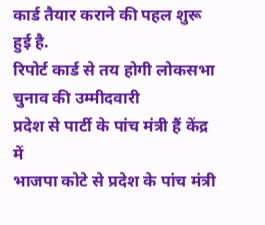कार्ड तैयार कराने की पहल शुरू हुई है.
रिपोर्ट कार्ड से तय होगी लोकसभा चुनाव की उम्मीदवारी
प्रदेश से पार्टी के पांच मंत्री हैं केंद्र में
भाजपा कोटे से प्रदेश के पांच मंत्री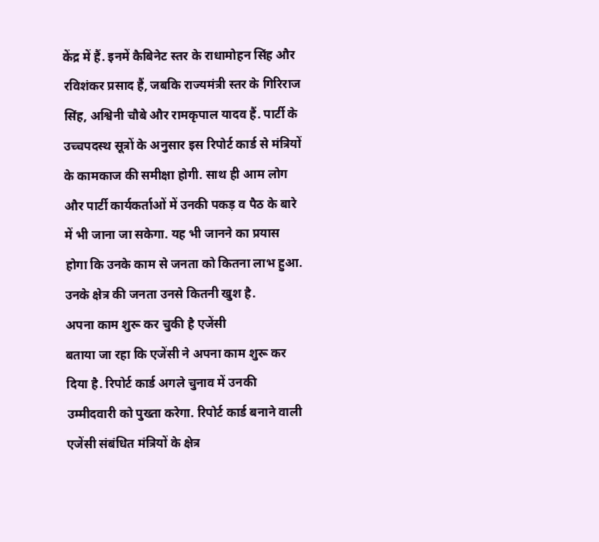केंद्र में हैं. इनमें कैबिनेट स्तर के राधामोहन सिंह और रविशंकर प्रसाद हैं, जबकि राज्यमंत्री स्तर के गिरिराज सिंह, अश्विनी चौबे और रामकृपाल यादव हैं. पार्टी के उच्चपदस्थ सूत्रों के अनुसार इस रिपोर्ट कार्ड से मंत्रियों के कामकाज की समीक्षा होगी. साथ ही आम लोग और पार्टी कार्यकर्ताओं में उनकी पकड़ व पैठ के बारे में भी जाना जा सकेगा. यह भी जानने का प्रयास होगा कि उनके काम से जनता को कितना लाभ हुआ. उनके क्षेत्र की जनता उनसे कितनी खुश है.
अपना काम शुरू कर चुकी है एजेंसी
बताया जा रहा कि एजेंसी ने अपना काम शुरू कर दिया है. रिपोर्ट कार्ड अगले चुनाव में उनकी उम्मीदवारी को पुख्ता करेगा. रिपोर्ट कार्ड बनाने वाली एजेंसी संबंधित मंत्रियों के क्षेत्र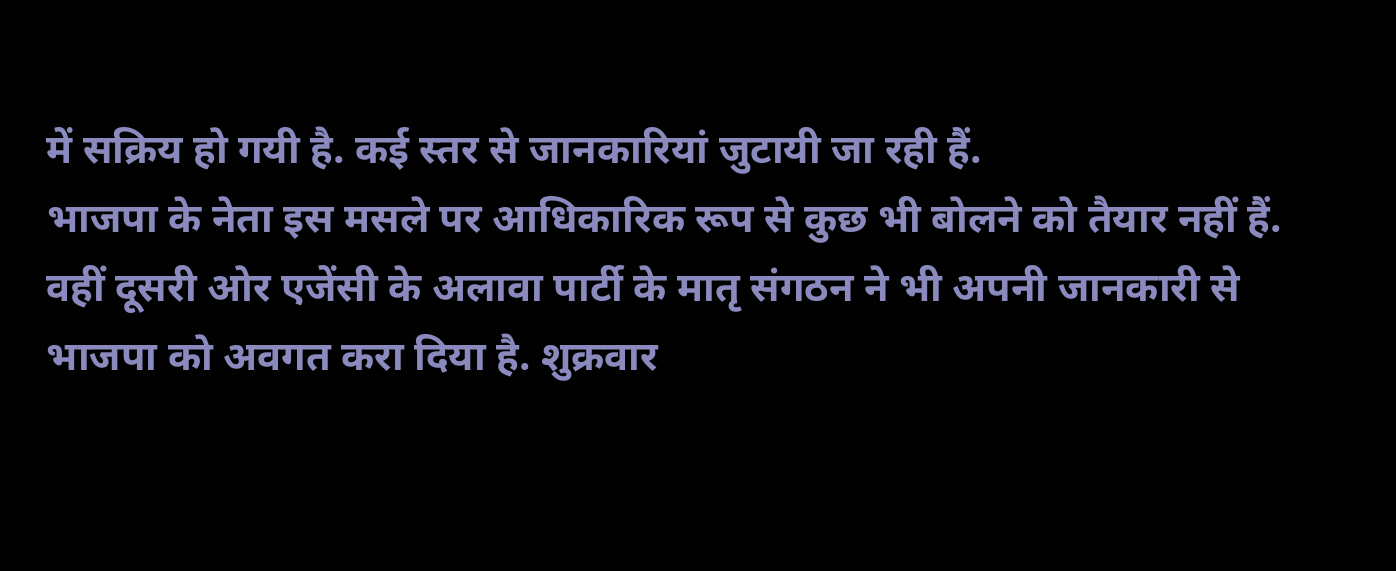में सक्रिय हो गयी है. कई स्तर से जानकारियां जुटायी जा रही हैं.
भाजपा के नेता इस मसले पर आधिकारिक रूप से कुछ भी बोलने को तैयार नहीं हैं. वहीं दूसरी ओर एजेंसी के अलावा पार्टी के मातृ संगठन ने भी अपनी जानकारी से भाजपा को अवगत करा दिया है. शुक्रवार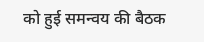को हुई समन्वय की बैठक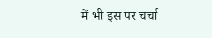में भी इस पर चर्चा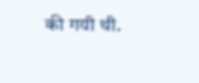की गयी थी.